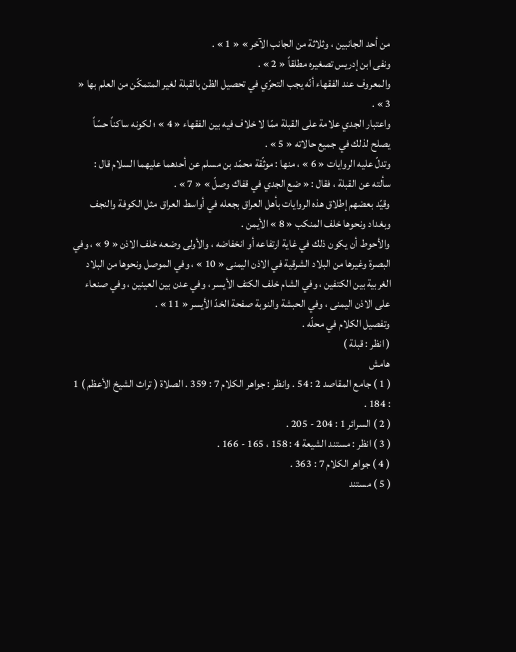من أحد الجانبين ، وثلاثة من الجانب الآخر » « 1 » .
ونفى ابن إدريس تصغيره مطلقاً « 2 » .
والمعروف عند الفقهاء أنّه يجب التحرّي في تحصيل الظن بالقبلة لغير المتمكّن من العلم بها « 3 » .
واعتبار الجدي علامة على القبلة ممّا لا خلاف فيه بين الفقهاء « 4 » ؛ لكونه ساكناً حسّاً يصلح لذلك في جميع حالاته « 5 » .
وتدلّ عليه الروايات « 6 » ، منها : موثّقة محمّد بن مسلم عن أحدهما عليهما السلام قال :
سألته عن القبلة ، فقال : « ضع الجدي في قفاك وصلّ » « 7 » .
وقيّد بعضهم إطلاق هذه الروايات بأهل العراق بجعله في أواسط العراق مثل الكوفة والنجف وبغداد ونحوها خلف المنكب « 8 » الأيمن .
والأحوط أن يكون ذلك في غاية ارتفاعه أو انخفاضه ، والأولى وضعه خلف الاذن « 9 » ، وفي البصرة وغيرها من البلاد الشرقية في الاذن اليمنى « 10 » ، وفي الموصل ونحوها من البلاد الغربية بين الكتفين ، وفي الشام خلف الكتف الأيسر ، وفي عدن بين العينين ، وفي صنعاء على الاذن اليمنى ، وفي الحبشة والنوبة صفحة الخدّ الأيسر « 11 » .
وتفصيل الكلام في محلّه .
( انظر : قبلة )
هامش
( 1 ) جامع المقاصد 2 : 54 . وانظر : جواهر الكلام 7 : 359 . الصلاة ( تراث الشيخ الأعظم ) 1 : 184 .
( 2 ) السرائر 1 : 204 - 205 .
( 3 ) انظر : مستند الشيعة 4 : 158 ، 165 - 166 .
( 4 ) جواهر الكلام 7 : 363 .
( 5 ) مستند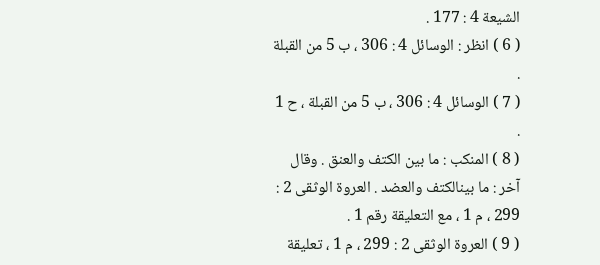الشيعة 4 : 177 .
( 6 ) انظر : الوسائل 4 : 306 ، ب 5 من القبلة .
( 7 ) الوسائل 4 : 306 ، ب 5 من القبلة ، ح 1 .
( 8 ) المنكب : ما بين الكتف والعنق . وقال آخر : ما بينالكتف والعضد . العروة الوثقى 2 : 299 ، م 1 ، مع التعليقة رقم 1 .
( 9 ) العروة الوثقى 2 : 299 ، م 1 ، تعليقة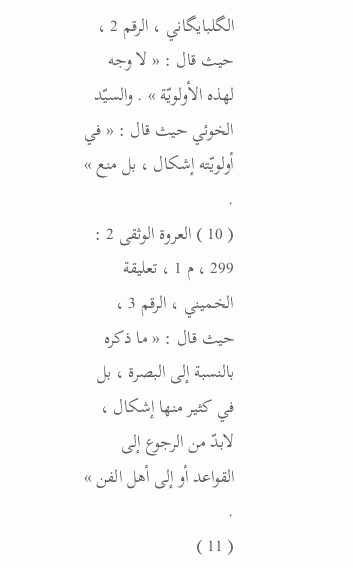الگلبايگاني ، الرقم 2 ، حيث قال : « لا وجه لهذه الأولويّة » . والسيّد الخوئي حيث قال : « في أولويّته إشكال ، بل منع » .
( 10 ) العروة الوثقى 2 : 299 ، م 1 ، تعليقة الخميني ، الرقم 3 ، حيث قال : « ما ذكره بالنسبة إلى البصرة ، بل في كثير منها إشكال ، لابدّ من الرجوع إلى القواعد أو إلى أهل الفن » .
( 11 )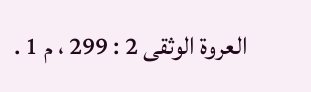العروة الوثقى 2 : 299 ، م 1 .